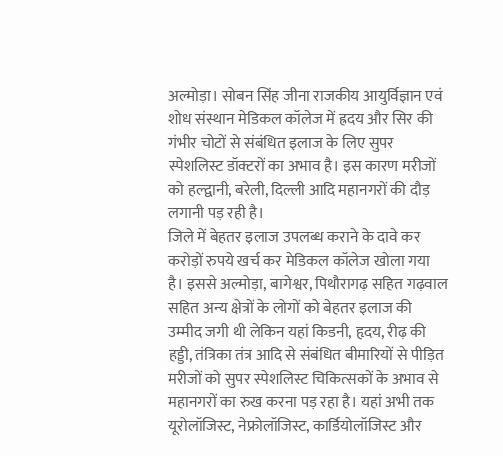अल्मोड़ा। सोबन सिंह जीना राजकीय आयुर्विज्ञान एवं शोध संस्थान मेडिकल कॉलेज में ह्रदय और सिर की गंभीर चोटों से संबंधित इलाज के लिए सुपर स्पेशलिस्ट डॉक्टरों का अभाव है। इस कारण मरीजों को हल्द्वानी, बरेली, दिल्ली आदि महानगरों की दौड़ लगानी पड़ रही है।
जिले में बेहतर इलाज उपलब्ध कराने के दावे कर करोड़ों रुपये खर्च कर मेडिकल कॉलेज खोला गया है। इससे अल्मोड़ा, बागेश्वर, पिथौरागढ़ सहित गढ़वाल सहित अन्य क्षेत्रों के लोगों को बेहतर इलाज की उम्मीद जगी थी लेकिन यहां किडनी, हृदय, रीढ़ की हड्डी, तंत्रिका तंत्र आदि से संबंधित बीमारियों से पीड़ित मरीजों को सुपर स्पेशलिस्ट चिकित्सकों के अभाव से महानगरों का रुख करना पड़ रहा है। यहां अभी तक यूरोलॉजिस्ट, नेफ्रोलॉजिस्ट, कार्डियोलॉजिस्ट और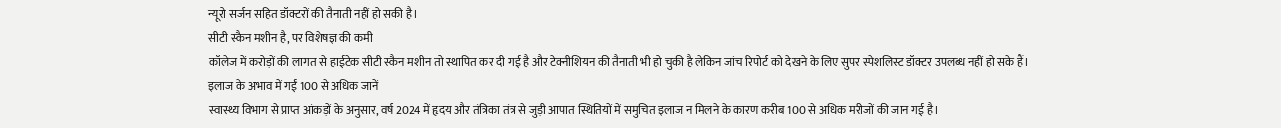न्यूरो सर्जन सहित डॉक्टरों की तैनाती नहीं हो सकी है।
सीटी स्कैन मशीन है, पर विशेषज्ञ की कमी
कॉलेज में करोड़ों की लागत से हाईटेक सीटी स्कैन मशीन तो स्थापित कर दी गई है और टेक्नीशियन की तैनाती भी हो चुकी है लेकिन जांच रिपोर्ट को देखने के लिए सुपर स्पेशलिस्ट डॉक्टर उपलब्ध नहीं हो सके हैं।
इलाज के अभाव में गईं 100 से अधिक जानें
स्वास्थ्य विभाग से प्राप्त आंकड़ों के अनुसार, वर्ष 2024 में हृदय और तंत्रिका तंत्र से जुड़ी आपात स्थितियों में समुचित इलाज न मिलने के कारण करीब 100 से अधिक मरीजों की जान गई है।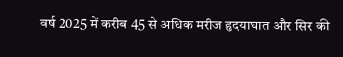वर्ष 2025 में करीब 45 से अधिक मरीज हृदयाघात और सिर की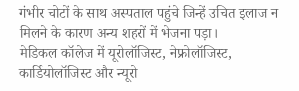गंभीर चोटों के साथ अस्पताल पहुंचे जिन्हें उचित इलाज न मिलने के कारण अन्य शहरों में भेजना पड़ा।
मेडिकल कॉलेज में यूरोलॉजिस्ट, नेफ्रोलॉजिस्ट, कार्डियोलॉजिस्ट और न्यूरो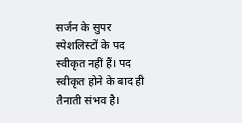सर्जन के सुपर स्पेशलिस्टों के पद स्वीकृत नहीं हैं। पद स्वीकृत होने के बाद ही तैनाती संभव है।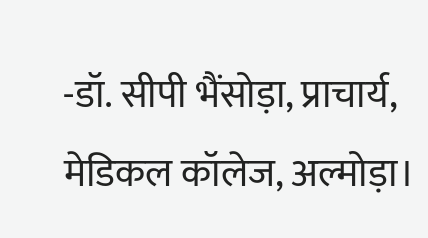-डॉ. सीपी भैंसोड़ा, प्राचार्य, मेडिकल कॉलेज, अल्मोड़ा।